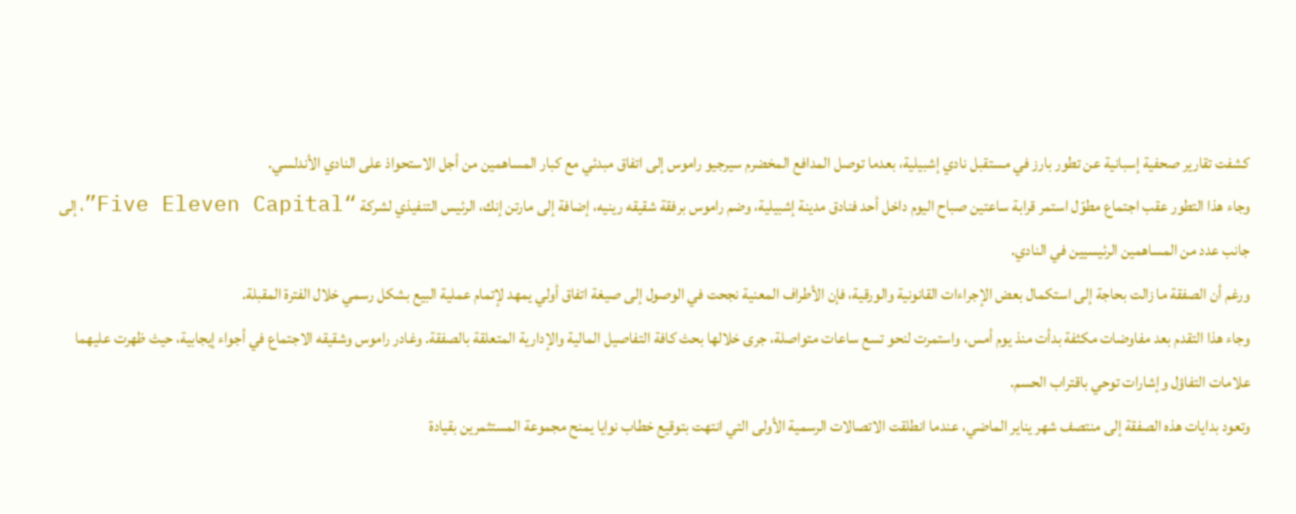كشفت تقارير صحفية إسبانية عن تطور بارز في مستقبل نادي إشبيلية، بعدما توصل المدافع المخضرم سيرجيو راموس إلى اتفاق مبدئي مع كبار المساهمين من أجل الاستحواذ على النادي الأندلسي.
وجاء هذا التطور عقب اجتماع مطوّل استمر قرابة ساعتين صباح اليوم داخل أحد فنادق مدينة إشبيلية، وضم راموس برفقة شقيقه رينيه، إضافة إلى مارتن إنك، الرئيس التنفيذي لشركة “Five Eleven Capital”، إلى جانب عدد من المساهمين الرئيسيين في النادي.
ورغم أن الصفقة ما زالت بحاجة إلى استكمال بعض الإجراءات القانونية والورقية، فإن الأطراف المعنية نجحت في الوصول إلى صيغة اتفاق أولي يمهد لإتمام عملية البيع بشكل رسمي خلال الفترة المقبلة.
وجاء هذا التقدم بعد مفاوضات مكثفة بدأت منذ يوم أمس، واستمرت لنحو تسع ساعات متواصلة، جرى خلالها بحث كافة التفاصيل المالية والإدارية المتعلقة بالصفقة. وغادر راموس وشقيقه الاجتماع في أجواء إيجابية، حيث ظهرت عليهما علامات التفاؤل وإشارات توحي باقتراب الحسم.
وتعود بدايات هذه الصفقة إلى منتصف شهر يناير الماضي، عندما انطلقت الاتصالات الرسمية الأولى التي انتهت بتوقيع خطاب نوايا يمنح مجموعة المستثمرين بقيادة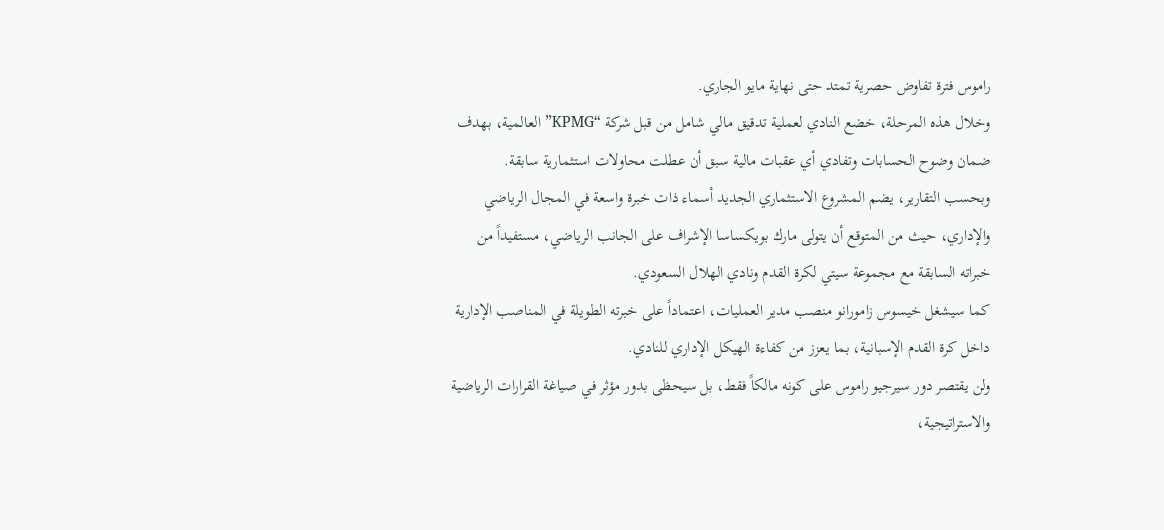راموس فترة تفاوض حصرية تمتد حتى نهاية مايو الجاري.
وخلال هذه المرحلة، خضع النادي لعملية تدقيق مالي شامل من قبل شركة “KPMG” العالمية، بهدف ضمان وضوح الحسابات وتفادي أي عقبات مالية سبق أن عطلت محاولات استثمارية سابقة.
وبحسب التقارير، يضم المشروع الاستثماري الجديد أسماء ذات خبرة واسعة في المجال الرياضي والإداري، حيث من المتوقع أن يتولى مارك بويكساسا الإشراف على الجانب الرياضي، مستفيداً من خبراته السابقة مع مجموعة سيتي لكرة القدم ونادي الهلال السعودي.
كما سيشغل خيسوس زامورانو منصب مدير العمليات، اعتماداً على خبرته الطويلة في المناصب الإدارية داخل كرة القدم الإسبانية، بما يعزز من كفاءة الهيكل الإداري للنادي.
ولن يقتصر دور سيرجيو راموس على كونه مالكاً فقط، بل سيحظى بدور مؤثر في صياغة القرارات الرياضية والاستراتيجية،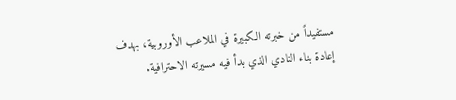مستفيداً من خبرته الكبيرة في الملاعب الأوروبية، بهدف إعادة بناء النادي الذي بدأ فيه مسيرته الاحترافية.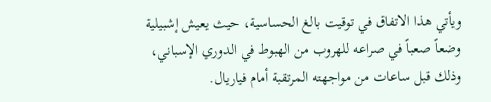ويأتي هذا الاتفاق في توقيت بالغ الحساسية، حيث يعيش إشبيلية وضعاً صعباً في صراعه للهروب من الهبوط في الدوري الإسباني، وذلك قبل ساعات من مواجهته المرتقبة أمام فياريال.